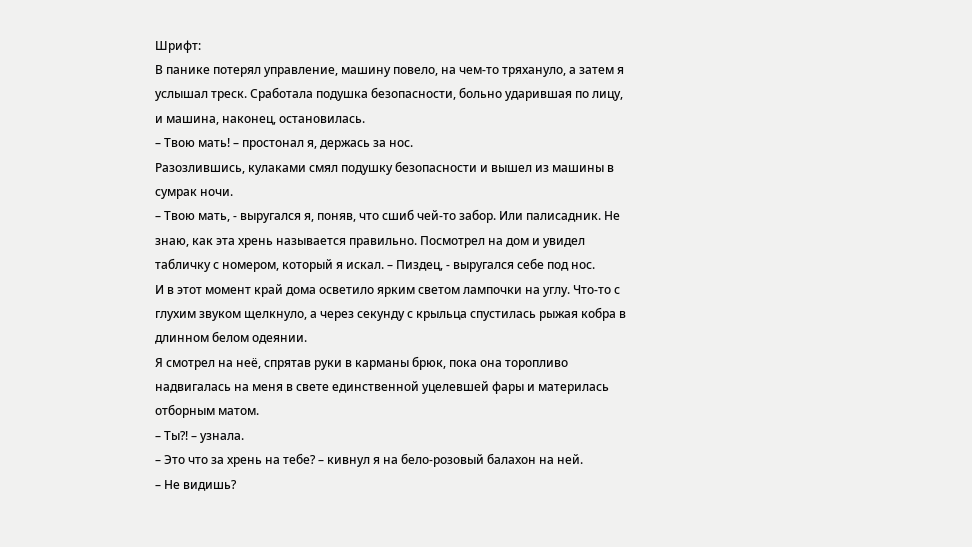Шрифт:
В панике потерял управление, машину повело, на чем-то тряхануло, а затем я услышал треск. Сработала подушка безопасности, больно ударившая по лицу, и машина, наконец, остановилась.
– Твою мать! – простонал я, держась за нос.
Разозлившись, кулаками смял подушку безопасности и вышел из машины в сумрак ночи.
– Твою мать, - выругался я, поняв, что сшиб чей-то забор. Или палисадник. Не знаю, как эта хрень называется правильно. Посмотрел на дом и увидел табличку с номером, который я искал. – Пиздец, - выругался себе под нос.
И в этот момент край дома осветило ярким светом лампочки на углу. Что-то с глухим звуком щелкнуло, а через секунду с крыльца спустилась рыжая кобра в длинном белом одеянии.
Я смотрел на неё, спрятав руки в карманы брюк, пока она торопливо надвигалась на меня в свете единственной уцелевшей фары и материлась отборным матом.
– Ты?! – узнала.
– Это что за хрень на тебе? – кивнул я на бело-розовый балахон на ней.
– Не видишь?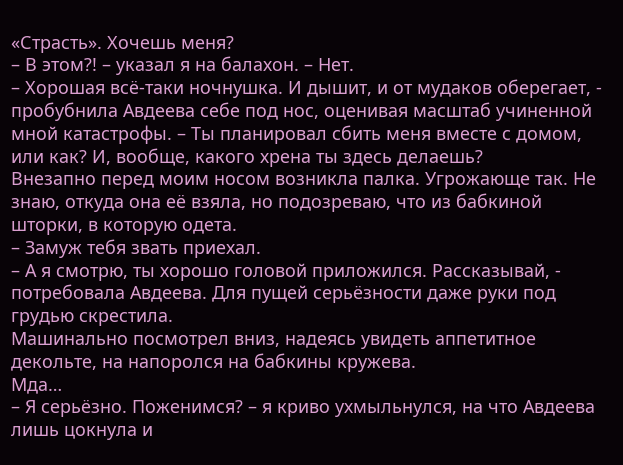«Страсть». Хочешь меня?
– В этом?! – указал я на балахон. – Нет.
– Хорошая всё-таки ночнушка. И дышит, и от мудаков оберегает, - пробубнила Авдеева себе под нос, оценивая масштаб учиненной мной катастрофы. – Ты планировал сбить меня вместе с домом, или как? И, вообще, какого хрена ты здесь делаешь?
Внезапно перед моим носом возникла палка. Угрожающе так. Не знаю, откуда она её взяла, но подозреваю, что из бабкиной шторки, в которую одета.
– Замуж тебя звать приехал.
– А я смотрю, ты хорошо головой приложился. Рассказывай, - потребовала Авдеева. Для пущей серьёзности даже руки под грудью скрестила.
Машинально посмотрел вниз, надеясь увидеть аппетитное декольте, на напоролся на бабкины кружева.
Мда…
– Я серьёзно. Поженимся? – я криво ухмыльнулся, на что Авдеева лишь цокнула и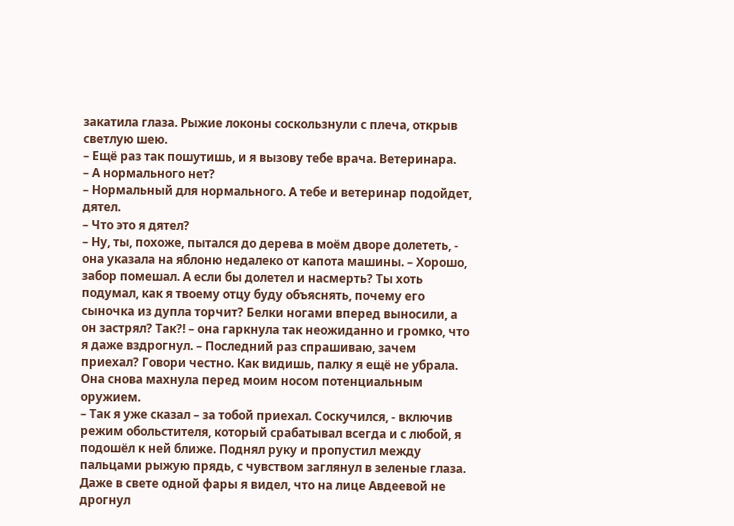закатила глаза. Рыжие локоны соскользнули с плеча, открыв светлую шею.
– Ещё раз так пошутишь, и я вызову тебе врача. Ветеринара.
– А нормального нет?
– Нормальный для нормального. А тебе и ветеринар подойдет, дятел.
– Что это я дятел?
– Ну, ты, похоже, пытался до дерева в моём дворе долететь, - она указала на яблоню недалеко от капота машины. – Хорошо, забор помешал. А если бы долетел и насмерть? Ты хоть подумал, как я твоему отцу буду объяснять, почему его сыночка из дупла торчит? Белки ногами вперед выносили, а он застрял? Так?! – она гаркнула так неожиданно и громко, что я даже вздрогнул. – Последний раз спрашиваю, зачем приехал? Говори честно. Как видишь, палку я ещё не убрала.
Она снова махнула перед моим носом потенциальным оружием.
– Так я уже сказал – за тобой приехал. Соскучился, - включив режим обольстителя, который срабатывал всегда и с любой, я подошёл к ней ближе. Поднял руку и пропустил между пальцами рыжую прядь, с чувством заглянул в зеленые глаза. Даже в свете одной фары я видел, что на лице Авдеевой не дрогнул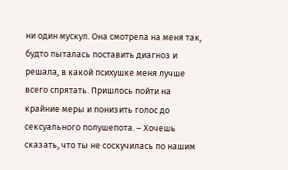ни один мускул. Она смотрела на меня так, будто пыталась поставить диагноз и решала, в какой психушке меня лучше всего спрятать. Пришлось пойти на крайние меры и понизить голос до сексуального полушепота. – Хочешь сказать, что ты не соскучилась по нашим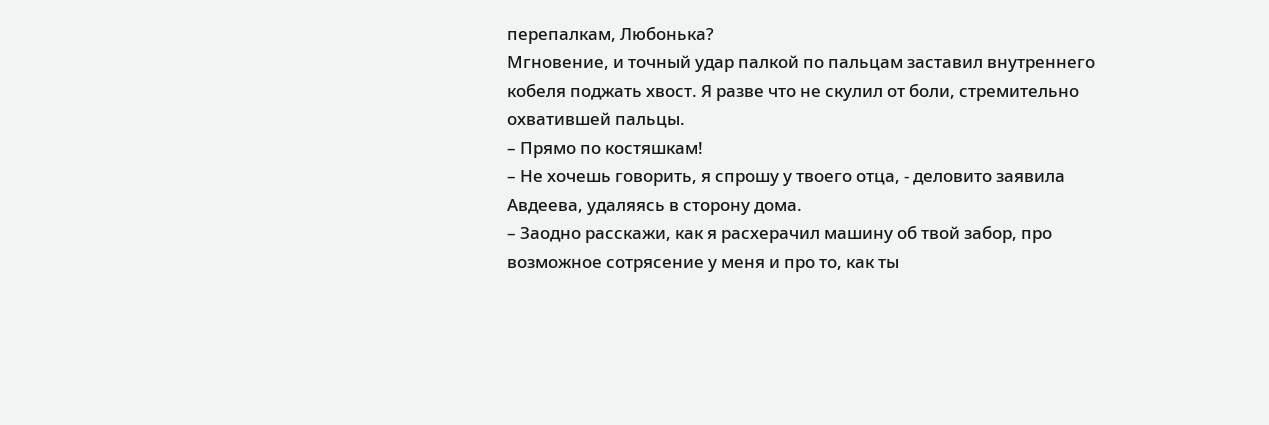перепалкам, Любонька?
Мгновение, и точный удар палкой по пальцам заставил внутреннего кобеля поджать хвост. Я разве что не скулил от боли, стремительно охватившей пальцы.
– Прямо по костяшкам!
– Не хочешь говорить, я спрошу у твоего отца, - деловито заявила Авдеева, удаляясь в сторону дома.
– Заодно расскажи, как я расхерачил машину об твой забор, про возможное сотрясение у меня и про то, как ты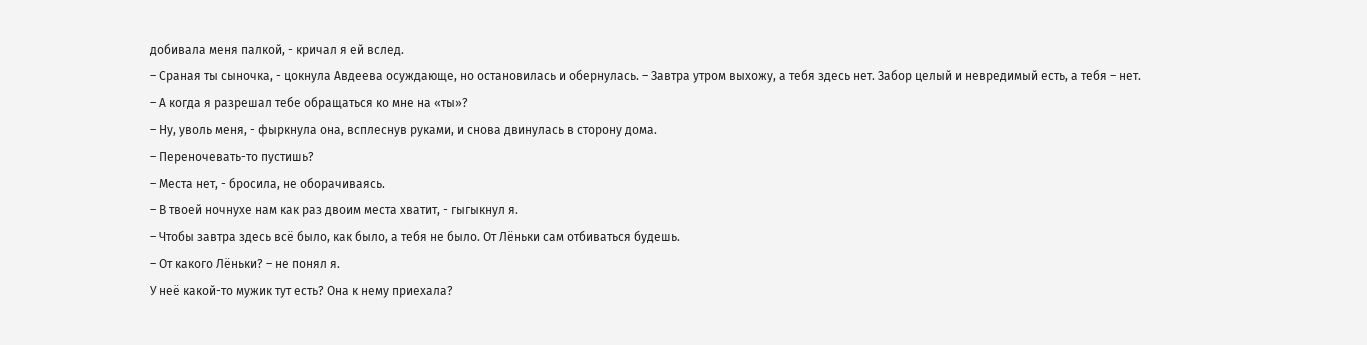добивала меня палкой, - кричал я ей вслед.
– Сраная ты сыночка, - цокнула Авдеева осуждающе, но остановилась и обернулась. – Завтра утром выхожу, а тебя здесь нет. Забор целый и невредимый есть, а тебя – нет.
– А когда я разрешал тебе обращаться ко мне на «ты»?
– Ну, уволь меня, - фыркнула она, всплеснув руками, и снова двинулась в сторону дома.
– Переночевать-то пустишь?
– Места нет, - бросила, не оборачиваясь.
– В твоей ночнухе нам как раз двоим места хватит, - гыгыкнул я.
– Чтобы завтра здесь всё было, как было, а тебя не было. От Лёньки сам отбиваться будешь.
– От какого Лёньки? – не понял я.
У неё какой-то мужик тут есть? Она к нему приехала?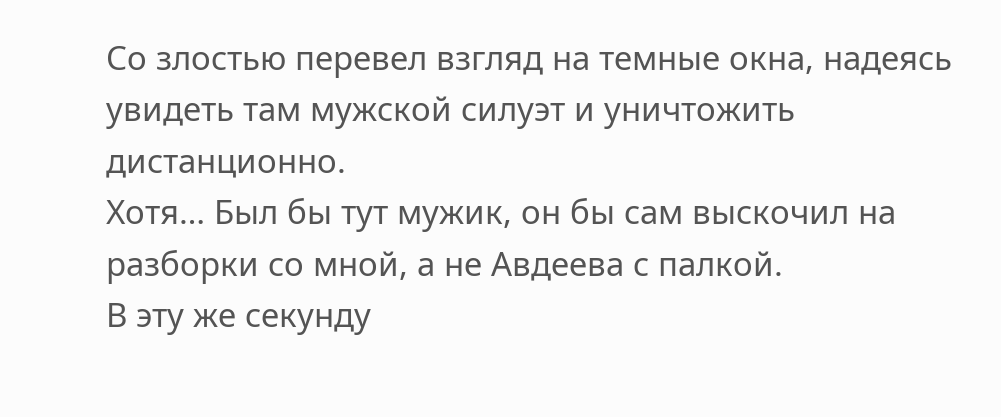Со злостью перевел взгляд на темные окна, надеясь увидеть там мужской силуэт и уничтожить дистанционно.
Хотя… Был бы тут мужик, он бы сам выскочил на разборки со мной, а не Авдеева с палкой.
В эту же секунду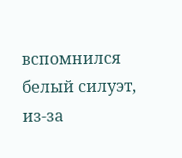вспомнился белый силуэт, из-за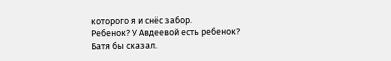которого я и снёс забор.
Ребенок? У Авдеевой есть ребенок?
Батя бы сказал.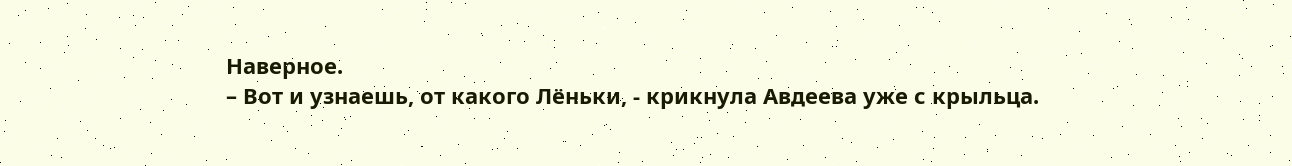Наверное.
– Вот и узнаешь, от какого Лёньки, - крикнула Авдеева уже с крыльца.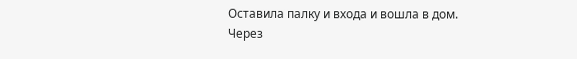Оставила палку и входа и вошла в дом.
Через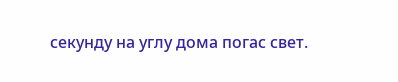секунду на углу дома погас свет.